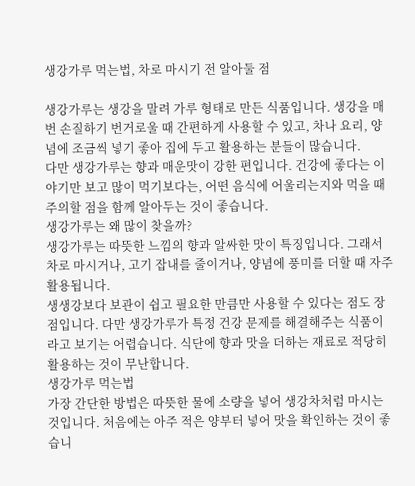생강가루 먹는법, 차로 마시기 전 알아둘 점

생강가루는 생강을 말려 가루 형태로 만든 식품입니다. 생강을 매번 손질하기 번거로울 때 간편하게 사용할 수 있고, 차나 요리, 양념에 조금씩 넣기 좋아 집에 두고 활용하는 분들이 많습니다.
다만 생강가루는 향과 매운맛이 강한 편입니다. 건강에 좋다는 이야기만 보고 많이 먹기보다는, 어떤 음식에 어울리는지와 먹을 때 주의할 점을 함께 알아두는 것이 좋습니다.
생강가루는 왜 많이 찾을까?
생강가루는 따뜻한 느낌의 향과 알싸한 맛이 특징입니다. 그래서 차로 마시거나, 고기 잡내를 줄이거나, 양념에 풍미를 더할 때 자주 활용됩니다.
생생강보다 보관이 쉽고 필요한 만큼만 사용할 수 있다는 점도 장점입니다. 다만 생강가루가 특정 건강 문제를 해결해주는 식품이라고 보기는 어렵습니다. 식단에 향과 맛을 더하는 재료로 적당히 활용하는 것이 무난합니다.
생강가루 먹는법
가장 간단한 방법은 따뜻한 물에 소량을 넣어 생강차처럼 마시는 것입니다. 처음에는 아주 적은 양부터 넣어 맛을 확인하는 것이 좋습니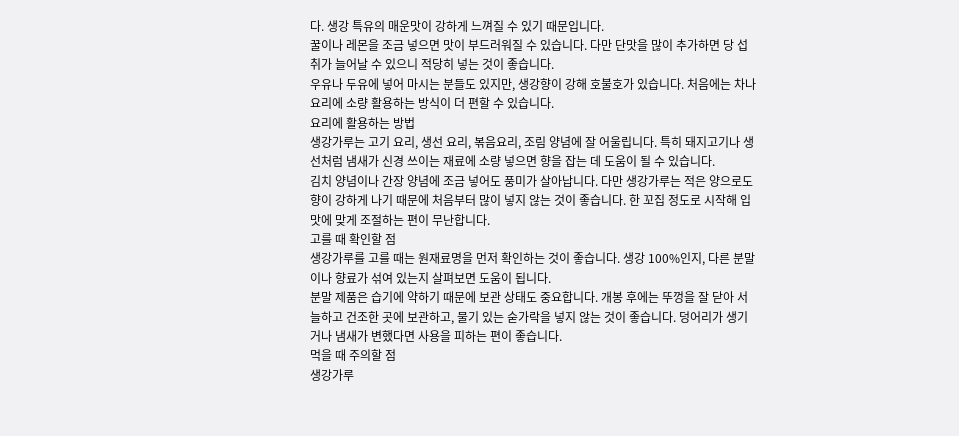다. 생강 특유의 매운맛이 강하게 느껴질 수 있기 때문입니다.
꿀이나 레몬을 조금 넣으면 맛이 부드러워질 수 있습니다. 다만 단맛을 많이 추가하면 당 섭취가 늘어날 수 있으니 적당히 넣는 것이 좋습니다.
우유나 두유에 넣어 마시는 분들도 있지만, 생강향이 강해 호불호가 있습니다. 처음에는 차나 요리에 소량 활용하는 방식이 더 편할 수 있습니다.
요리에 활용하는 방법
생강가루는 고기 요리, 생선 요리, 볶음요리, 조림 양념에 잘 어울립니다. 특히 돼지고기나 생선처럼 냄새가 신경 쓰이는 재료에 소량 넣으면 향을 잡는 데 도움이 될 수 있습니다.
김치 양념이나 간장 양념에 조금 넣어도 풍미가 살아납니다. 다만 생강가루는 적은 양으로도 향이 강하게 나기 때문에 처음부터 많이 넣지 않는 것이 좋습니다. 한 꼬집 정도로 시작해 입맛에 맞게 조절하는 편이 무난합니다.
고를 때 확인할 점
생강가루를 고를 때는 원재료명을 먼저 확인하는 것이 좋습니다. 생강 100%인지, 다른 분말이나 향료가 섞여 있는지 살펴보면 도움이 됩니다.
분말 제품은 습기에 약하기 때문에 보관 상태도 중요합니다. 개봉 후에는 뚜껑을 잘 닫아 서늘하고 건조한 곳에 보관하고, 물기 있는 숟가락을 넣지 않는 것이 좋습니다. 덩어리가 생기거나 냄새가 변했다면 사용을 피하는 편이 좋습니다.
먹을 때 주의할 점
생강가루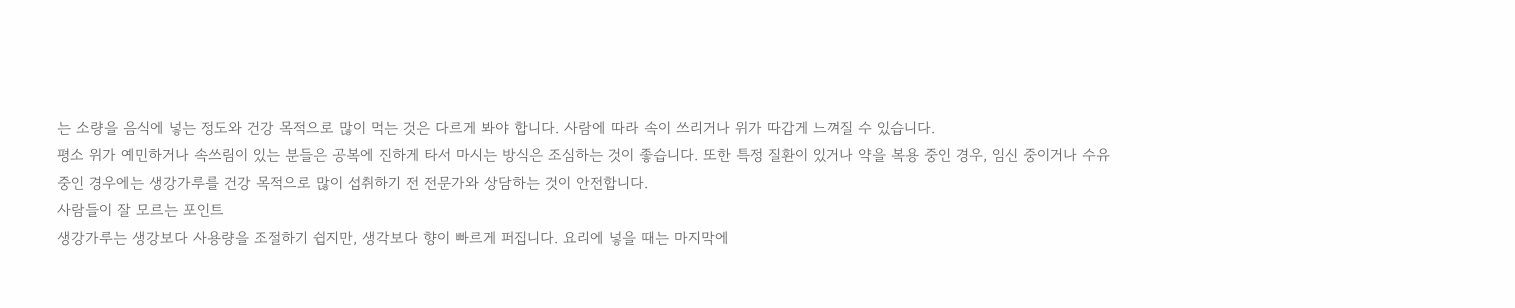는 소량을 음식에 넣는 정도와 건강 목적으로 많이 먹는 것은 다르게 봐야 합니다. 사람에 따라 속이 쓰리거나 위가 따갑게 느껴질 수 있습니다.
평소 위가 예민하거나 속쓰림이 있는 분들은 공복에 진하게 타서 마시는 방식은 조심하는 것이 좋습니다. 또한 특정 질환이 있거나 약을 복용 중인 경우, 임신 중이거나 수유 중인 경우에는 생강가루를 건강 목적으로 많이 섭취하기 전 전문가와 상담하는 것이 안전합니다.
사람들이 잘 모르는 포인트
생강가루는 생강보다 사용량을 조절하기 쉽지만, 생각보다 향이 빠르게 퍼집니다. 요리에 넣을 때는 마지막에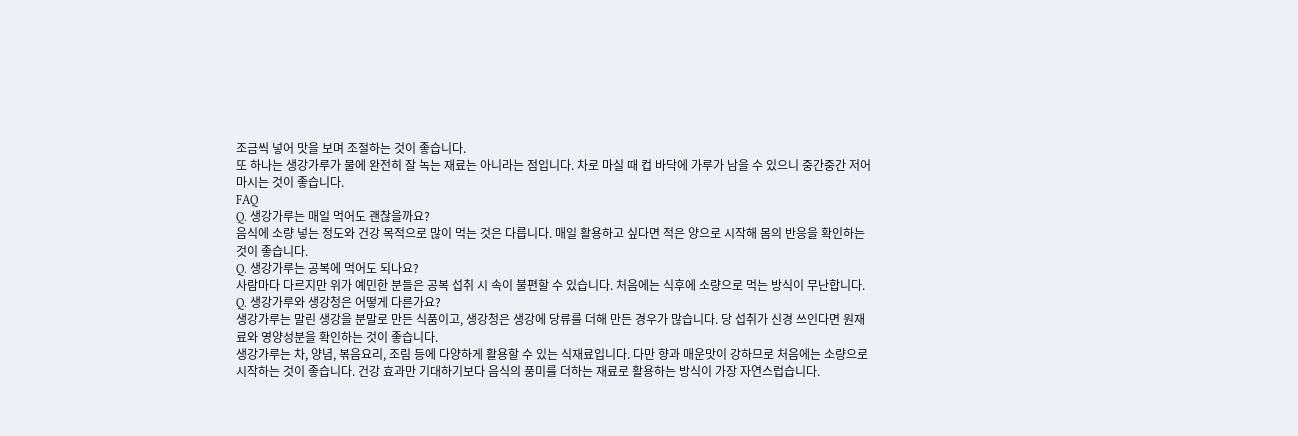조금씩 넣어 맛을 보며 조절하는 것이 좋습니다.
또 하나는 생강가루가 물에 완전히 잘 녹는 재료는 아니라는 점입니다. 차로 마실 때 컵 바닥에 가루가 남을 수 있으니 중간중간 저어 마시는 것이 좋습니다.
FAQ
Q. 생강가루는 매일 먹어도 괜찮을까요?
음식에 소량 넣는 정도와 건강 목적으로 많이 먹는 것은 다릅니다. 매일 활용하고 싶다면 적은 양으로 시작해 몸의 반응을 확인하는 것이 좋습니다.
Q. 생강가루는 공복에 먹어도 되나요?
사람마다 다르지만 위가 예민한 분들은 공복 섭취 시 속이 불편할 수 있습니다. 처음에는 식후에 소량으로 먹는 방식이 무난합니다.
Q. 생강가루와 생강청은 어떻게 다른가요?
생강가루는 말린 생강을 분말로 만든 식품이고, 생강청은 생강에 당류를 더해 만든 경우가 많습니다. 당 섭취가 신경 쓰인다면 원재료와 영양성분을 확인하는 것이 좋습니다.
생강가루는 차, 양념, 볶음요리, 조림 등에 다양하게 활용할 수 있는 식재료입니다. 다만 향과 매운맛이 강하므로 처음에는 소량으로 시작하는 것이 좋습니다. 건강 효과만 기대하기보다 음식의 풍미를 더하는 재료로 활용하는 방식이 가장 자연스럽습니다.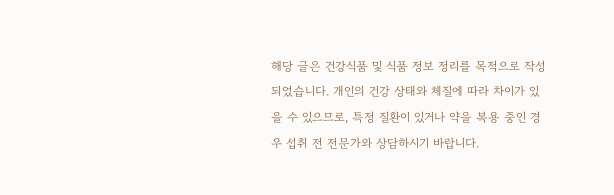해당 글은 건강식품 및 식품 정보 정리를 목적으로 작성되었습니다. 개인의 건강 상태와 체질에 따라 차이가 있을 수 있으므로, 특정 질환이 있거나 약을 복용 중인 경우 섭취 전 전문가와 상담하시기 바랍니다.